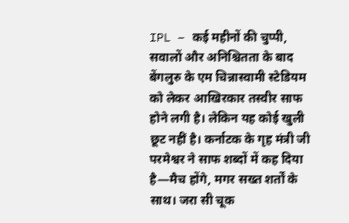IPL – कई महीनों की चुप्पी, सवालों और अनिश्चितता के बाद बेंगलुरु के एम चिन्नास्वामी स्टेडियम को लेकर आखिरकार तस्वीर साफ होने लगी है। लेकिन यह कोई खुली छूट नहीं है। कर्नाटक के गृह मंत्री जी परमेश्वर ने साफ शब्दों में कह दिया है—मैच होंगे, मगर सख्त शर्तों के साथ। जरा सी चूक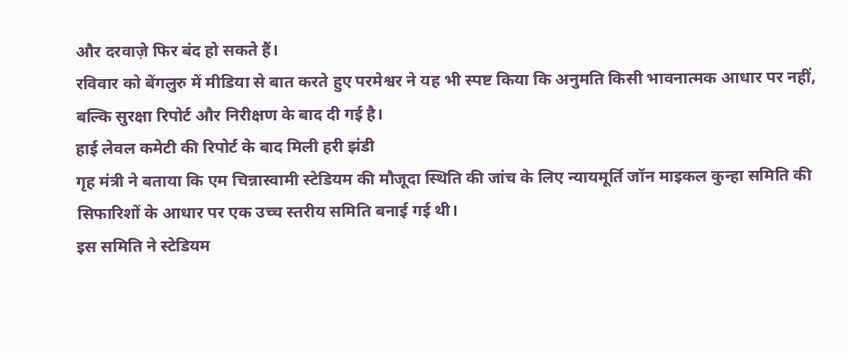और दरवाज़े फिर बंद हो सकते हैं।
रविवार को बेंगलुरु में मीडिया से बात करते हुए परमेश्वर ने यह भी स्पष्ट किया कि अनुमति किसी भावनात्मक आधार पर नहीं, बल्कि सुरक्षा रिपोर्ट और निरीक्षण के बाद दी गई है।
हाई लेवल कमेटी की रिपोर्ट के बाद मिली हरी झंडी
गृह मंत्री ने बताया कि एम चिन्नास्वामी स्टेडियम की मौजूदा स्थिति की जांच के लिए न्यायमूर्ति जॉन माइकल कुन्हा समिति की सिफारिशों के आधार पर एक उच्च स्तरीय समिति बनाई गई थी।
इस समिति ने स्टेडियम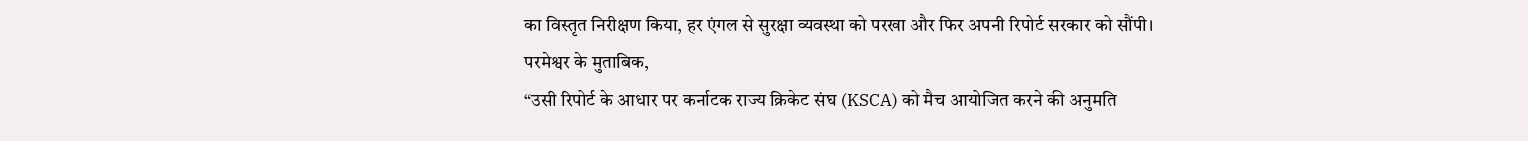का विस्तृत निरीक्षण किया, हर एंगल से सुरक्षा व्यवस्था को परखा और फिर अपनी रिपोर्ट सरकार को सौंपी।
परमेश्वर के मुताबिक,
“उसी रिपोर्ट के आधार पर कर्नाटक राज्य क्रिकेट संघ (KSCA) को मैच आयोजित करने की अनुमति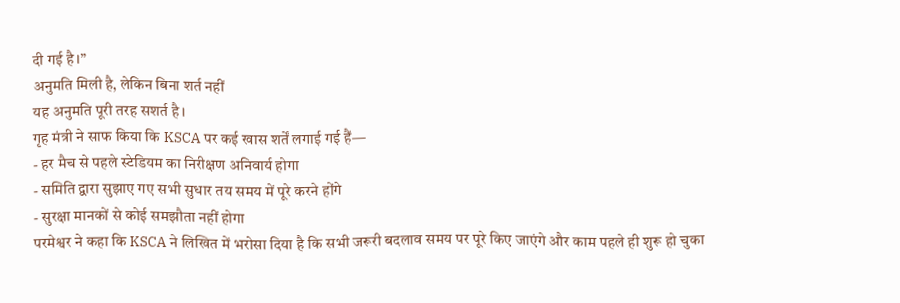दी गई है।”
अनुमति मिली है, लेकिन बिना शर्त नहीं
यह अनुमति पूरी तरह सशर्त है।
गृह मंत्री ने साफ किया कि KSCA पर कई खास शर्तें लगाई गई हैं—
- हर मैच से पहले स्टेडियम का निरीक्षण अनिवार्य होगा
- समिति द्वारा सुझाए गए सभी सुधार तय समय में पूरे करने होंगे
- सुरक्षा मानकों से कोई समझौता नहीं होगा
परमेश्वर ने कहा कि KSCA ने लिखित में भरोसा दिया है कि सभी जरूरी बदलाव समय पर पूरे किए जाएंगे और काम पहले ही शुरू हो चुका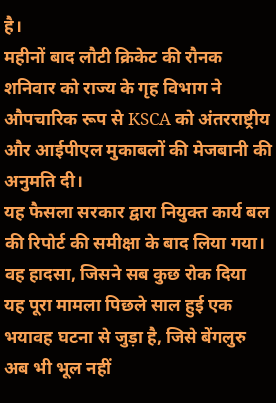है।
महीनों बाद लौटी क्रिकेट की रौनक
शनिवार को राज्य के गृह विभाग ने औपचारिक रूप से KSCA को अंतरराष्ट्रीय और आईपीएल मुकाबलों की मेजबानी की अनुमति दी।
यह फैसला सरकार द्वारा नियुक्त कार्य बल की रिपोर्ट की समीक्षा के बाद लिया गया।
वह हादसा, जिसने सब कुछ रोक दिया
यह पूरा मामला पिछले साल हुई एक भयावह घटना से जुड़ा है, जिसे बेंगलुरु अब भी भूल नहीं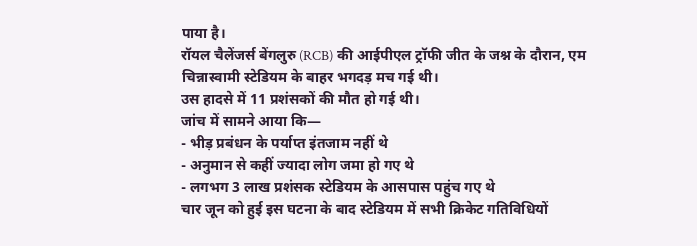पाया है।
रॉयल चैलेंजर्स बेंगलुरु (RCB) की आईपीएल ट्रॉफी जीत के जश्न के दौरान, एम चिन्नास्वामी स्टेडियम के बाहर भगदड़ मच गई थी।
उस हादसे में 11 प्रशंसकों की मौत हो गई थी।
जांच में सामने आया कि—
- भीड़ प्रबंधन के पर्याप्त इंतजाम नहीं थे
- अनुमान से कहीं ज्यादा लोग जमा हो गए थे
- लगभग 3 लाख प्रशंसक स्टेडियम के आसपास पहुंच गए थे
चार जून को हुई इस घटना के बाद स्टेडियम में सभी क्रिकेट गतिविधियों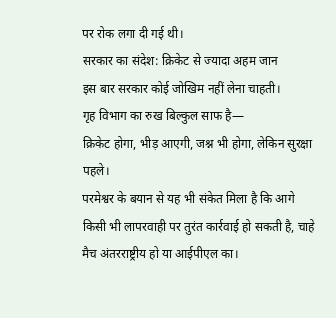पर रोक लगा दी गई थी।
सरकार का संदेश: क्रिकेट से ज्यादा अहम जान
इस बार सरकार कोई जोखिम नहीं लेना चाहती।
गृह विभाग का रुख बिल्कुल साफ है—
क्रिकेट होगा, भीड़ आएगी, जश्न भी होगा, लेकिन सुरक्षा पहले।
परमेश्वर के बयान से यह भी संकेत मिला है कि आगे किसी भी लापरवाही पर तुरंत कार्रवाई हो सकती है, चाहे मैच अंतरराष्ट्रीय हो या आईपीएल का।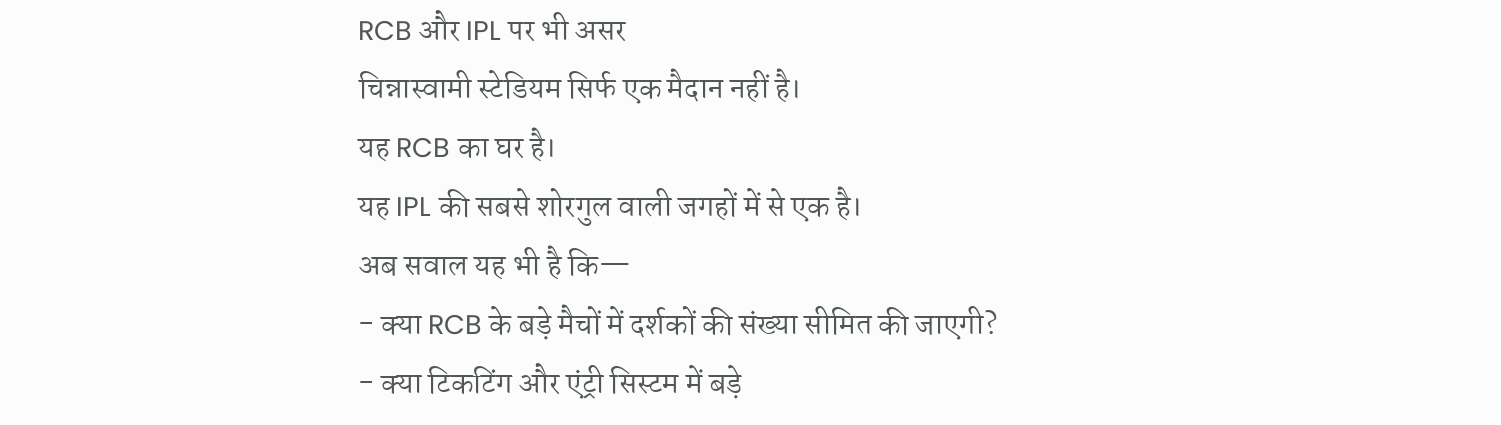RCB और IPL पर भी असर
चिन्नास्वामी स्टेडियम सिर्फ एक मैदान नहीं है।
यह RCB का घर है।
यह IPL की सबसे शोरगुल वाली जगहों में से एक है।
अब सवाल यह भी है कि—
- क्या RCB के बड़े मैचों में दर्शकों की संख्या सीमित की जाएगी?
- क्या टिकटिंग और एंट्री सिस्टम में बड़े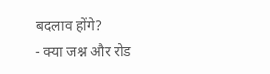बदलाव होंगे?
- क्या जश्न और रोड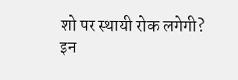शो पर स्थायी रोक लगेगी?
इन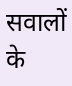सवालों के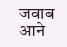जवाब आने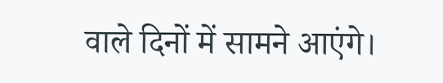वाले दिनों में सामने आएंगे।